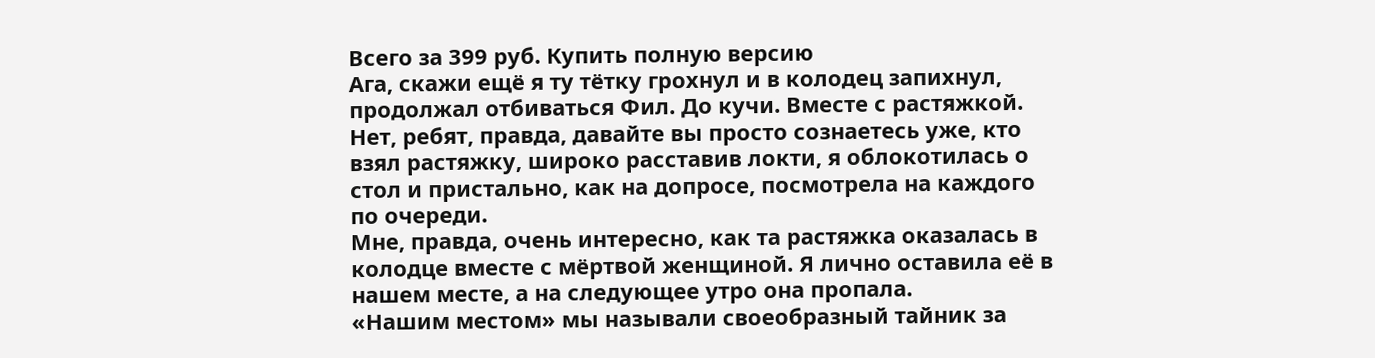Всего за 399 руб. Купить полную версию
Ага, скажи ещё я ту тётку грохнул и в колодец запихнул, продолжал отбиваться Фил. До кучи. Вместе с растяжкой.
Нет, ребят, правда, давайте вы просто сознаетесь уже, кто взял растяжку, широко расставив локти, я облокотилась о стол и пристально, как на допросе, посмотрела на каждого по очереди.
Мне, правда, очень интересно, как та растяжка оказалась в колодце вместе с мёртвой женщиной. Я лично оставила её в нашем месте, а на следующее утро она пропала.
«Нашим местом» мы называли своеобразный тайник за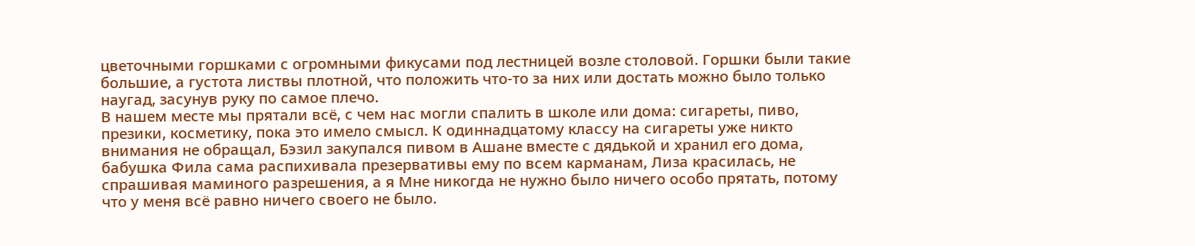цветочными горшками с огромными фикусами под лестницей возле столовой. Горшки были такие большие, а густота листвы плотной, что положить что-то за них или достать можно было только наугад, засунув руку по самое плечо.
В нашем месте мы прятали всё, с чем нас могли спалить в школе или дома: сигареты, пиво, презики, косметику, пока это имело смысл. К одиннадцатому классу на сигареты уже никто внимания не обращал, Бэзил закупался пивом в Ашане вместе с дядькой и хранил его дома, бабушка Фила сама распихивала презервативы ему по всем карманам, Лиза красилась, не спрашивая маминого разрешения, а я Мне никогда не нужно было ничего особо прятать, потому что у меня всё равно ничего своего не было.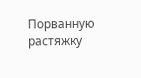Порванную растяжку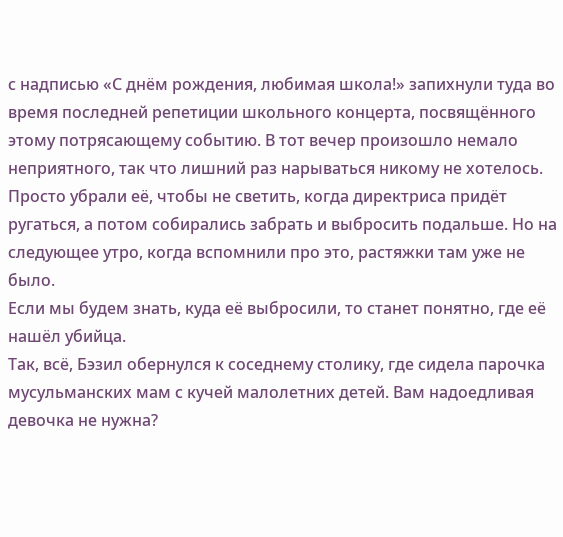с надписью «С днём рождения, любимая школа!» запихнули туда во время последней репетиции школьного концерта, посвящённого этому потрясающему событию. В тот вечер произошло немало неприятного, так что лишний раз нарываться никому не хотелось. Просто убрали её, чтобы не светить, когда директриса придёт ругаться, а потом собирались забрать и выбросить подальше. Но на следующее утро, когда вспомнили про это, растяжки там уже не было.
Если мы будем знать, куда её выбросили, то станет понятно, где её нашёл убийца.
Так, всё, Бэзил обернулся к соседнему столику, где сидела парочка мусульманских мам с кучей малолетних детей. Вам надоедливая девочка не нужна?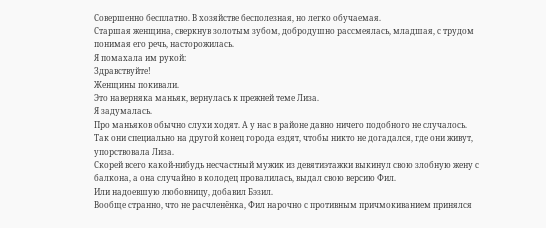Совершенно бесплатно. В хозяйстве бесполезная, но легко обучаемая.
Старшая женщина, сверкнув золотым зубом, добродушно рассмеялась, младшая, с трудом понимая его речь, насторожилась.
Я помахала им рукой:
Здравствуйте!
Женщины покивали.
Это наверняка маньяк, вернулась к прежней теме Лиза.
Я задумалась.
Про маньяков обычно слухи ходят. А у нас в районе давно ничего подобного не случалось.
Так они специально на другой конец города ездят, чтобы никто не догадался, где они живут, упорствовала Лиза.
Скорей всего какой-нибудь несчастный мужик из девятиэтажки выкинул свою злобную жену с балкона, а она случайно в колодец провалилась, выдал свою версию Фил.
Или надоевшую любовницу, добавил Бэзил.
Вообще странно, что не расчленёнка, Фил нарочно с противным причмокиванием принялся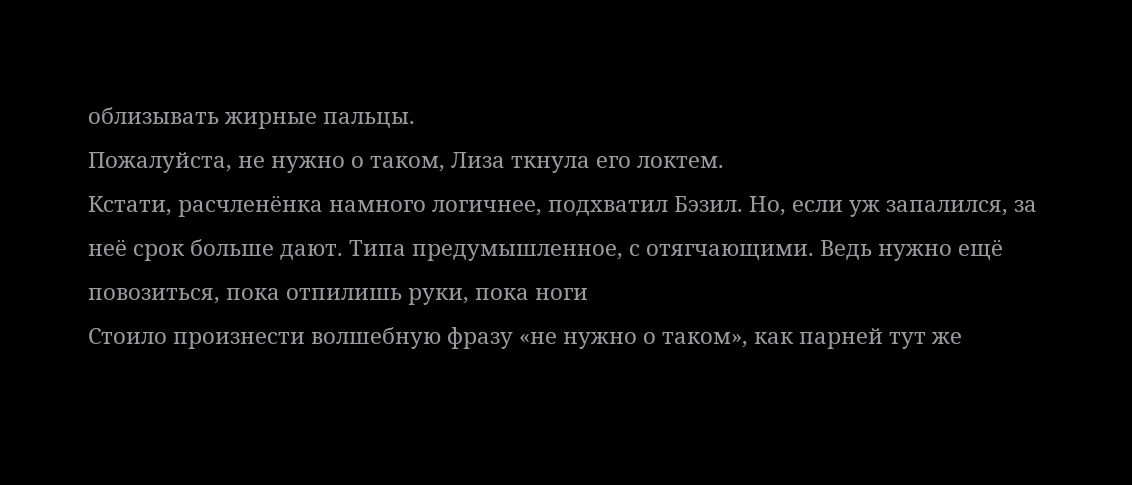облизывать жирные пальцы.
Пожалуйста, не нужно о таком, Лиза ткнула его локтем.
Кстати, расчленёнка намного логичнее, подхватил Бэзил. Но, если уж запалился, за неё срок больше дают. Типа предумышленное, с отягчающими. Ведь нужно ещё повозиться, пока отпилишь руки, пока ноги
Стоило произнести волшебную фразу «не нужно о таком», как парней тут же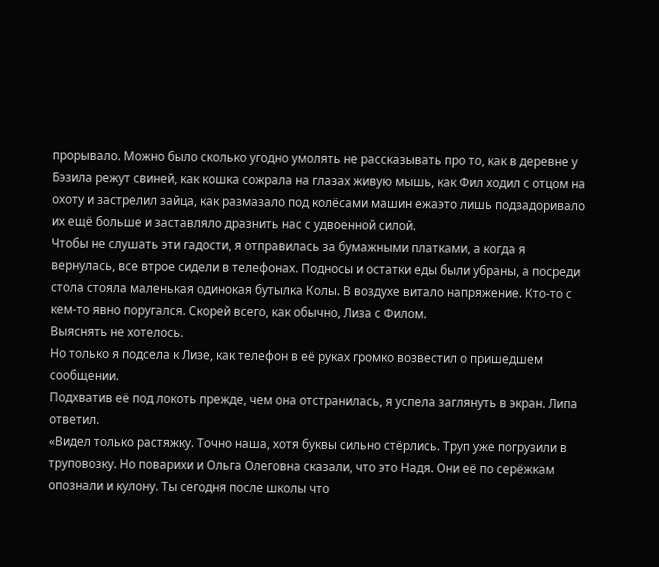прорывало. Можно было сколько угодно умолять не рассказывать про то, как в деревне у Бэзила режут свиней, как кошка сожрала на глазах живую мышь, как Фил ходил с отцом на охоту и застрелил зайца, как размазало под колёсами машин ежаэто лишь подзадоривало их ещё больше и заставляло дразнить нас с удвоенной силой.
Чтобы не слушать эти гадости, я отправилась за бумажными платками, а когда я вернулась, все втрое сидели в телефонах. Подносы и остатки еды были убраны, а посреди стола стояла маленькая одинокая бутылка Колы. В воздухе витало напряжение. Кто-то с кем-то явно поругался. Скорей всего, как обычно, Лиза с Филом.
Выяснять не хотелось.
Но только я подсела к Лизе, как телефон в её руках громко возвестил о пришедшем сообщении.
Подхватив её под локоть прежде, чем она отстранилась, я успела заглянуть в экран. Липа ответил.
«Видел только растяжку. Точно наша, хотя буквы сильно стёрлись. Труп уже погрузили в труповозку. Но поварихи и Ольга Олеговна сказали, что это Надя. Они её по серёжкам опознали и кулону. Ты сегодня после школы что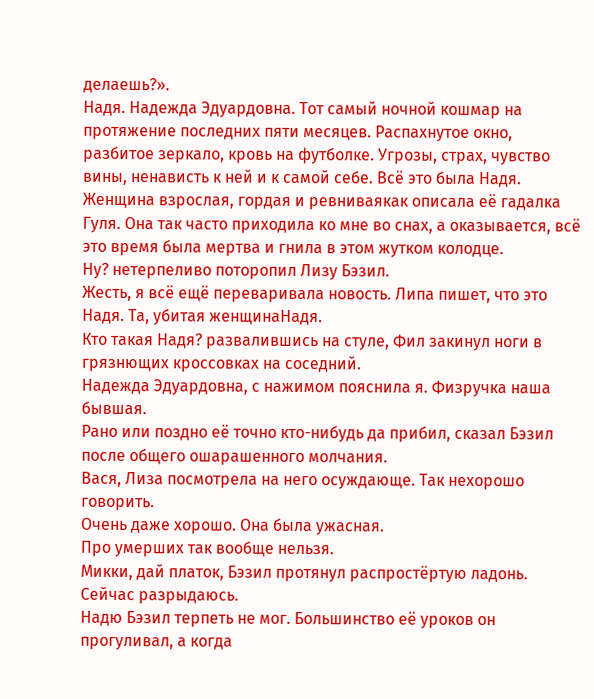делаешь?».
Надя. Надежда Эдуардовна. Тот самый ночной кошмар на протяжение последних пяти месяцев. Распахнутое окно, разбитое зеркало, кровь на футболке. Угрозы, страх, чувство вины, ненависть к ней и к самой себе. Всё это была Надя. Женщина взрослая, гордая и ревниваякак описала её гадалка Гуля. Она так часто приходила ко мне во снах, а оказывается, всё это время была мертва и гнила в этом жутком колодце.
Ну? нетерпеливо поторопил Лизу Бэзил.
Жесть, я всё ещё переваривала новость. Липа пишет, что это Надя. Та, убитая женщинаНадя.
Кто такая Надя? развалившись на стуле, Фил закинул ноги в грязнющих кроссовках на соседний.
Надежда Эдуардовна, с нажимом пояснила я. Физручка наша бывшая.
Рано или поздно её точно кто-нибудь да прибил, сказал Бэзил после общего ошарашенного молчания.
Вася, Лиза посмотрела на него осуждающе. Так нехорошо говорить.
Очень даже хорошо. Она была ужасная.
Про умерших так вообще нельзя.
Микки, дай платок, Бэзил протянул распростёртую ладонь. Сейчас разрыдаюсь.
Надю Бэзил терпеть не мог. Большинство её уроков он прогуливал, а когда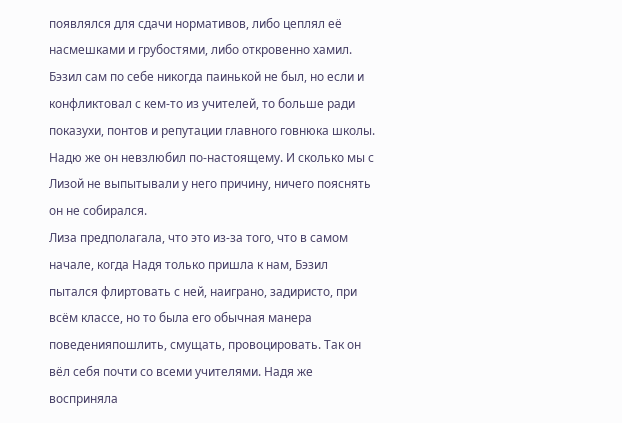появлялся для сдачи нормативов, либо цеплял её насмешками и грубостями, либо откровенно хамил. Бэзил сам по себе никогда паинькой не был, но если и конфликтовал с кем-то из учителей, то больше ради показухи, понтов и репутации главного говнюка школы. Надю же он невзлюбил по-настоящему. И сколько мы с Лизой не выпытывали у него причину, ничего пояснять он не собирался.
Лиза предполагала, что это из-за того, что в самом начале, когда Надя только пришла к нам, Бэзил пытался флиртовать с ней, наиграно, задиристо, при всём классе, но то была его обычная манера поведенияпошлить, смущать, провоцировать. Так он вёл себя почти со всеми учителями. Надя же восприняла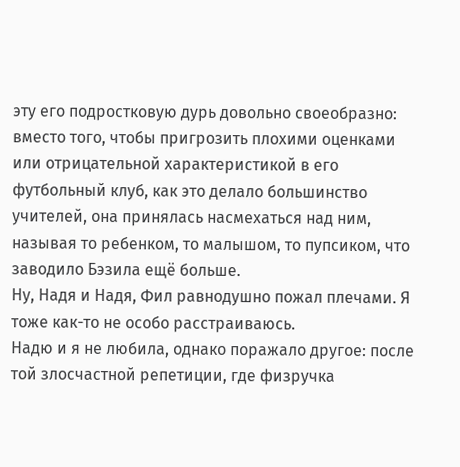эту его подростковую дурь довольно своеобразно: вместо того, чтобы пригрозить плохими оценками или отрицательной характеристикой в его футбольный клуб, как это делало большинство учителей, она принялась насмехаться над ним, называя то ребенком, то малышом, то пупсиком, что заводило Бэзила ещё больше.
Ну, Надя и Надя, Фил равнодушно пожал плечами. Я тоже как-то не особо расстраиваюсь.
Надю и я не любила, однако поражало другое: после той злосчастной репетиции, где физручка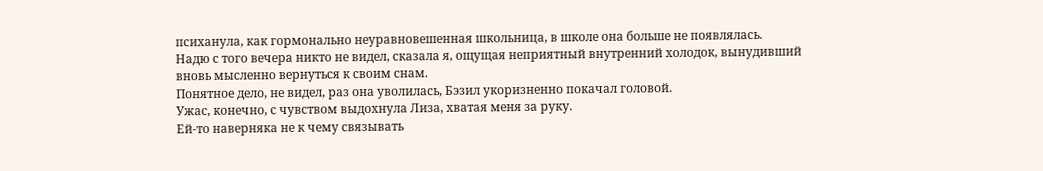психанула, как гормонально неуравновешенная школьница, в школе она больше не появлялась.
Надю с того вечера никто не видел, сказала я, ощущая неприятный внутренний холодок, вынудивший вновь мысленно вернуться к своим снам.
Понятное дело, не видел, раз она уволилась, Бэзил укоризненно покачал головой.
Ужас, конечно, с чувством выдохнула Лиза, хватая меня за руку.
Ей-то наверняка не к чему связывать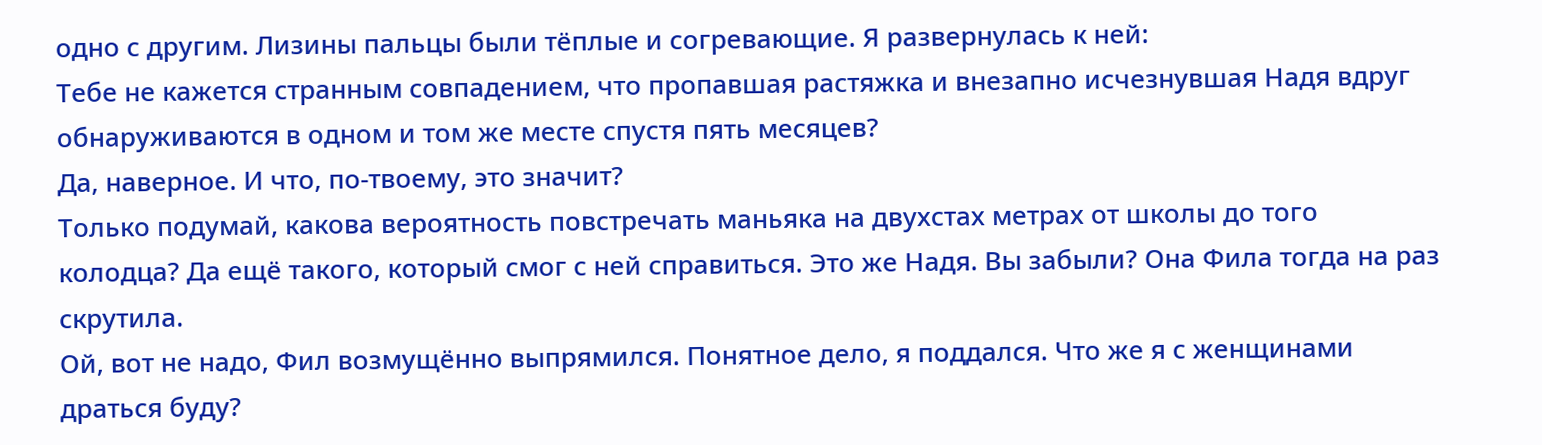одно с другим. Лизины пальцы были тёплые и согревающие. Я развернулась к ней:
Тебе не кажется странным совпадением, что пропавшая растяжка и внезапно исчезнувшая Надя вдруг обнаруживаются в одном и том же месте спустя пять месяцев?
Да, наверное. И что, по-твоему, это значит?
Только подумай, какова вероятность повстречать маньяка на двухстах метрах от школы до того колодца? Да ещё такого, который смог с ней справиться. Это же Надя. Вы забыли? Она Фила тогда на раз скрутила.
Ой, вот не надо, Фил возмущённо выпрямился. Понятное дело, я поддался. Что же я с женщинами драться буду?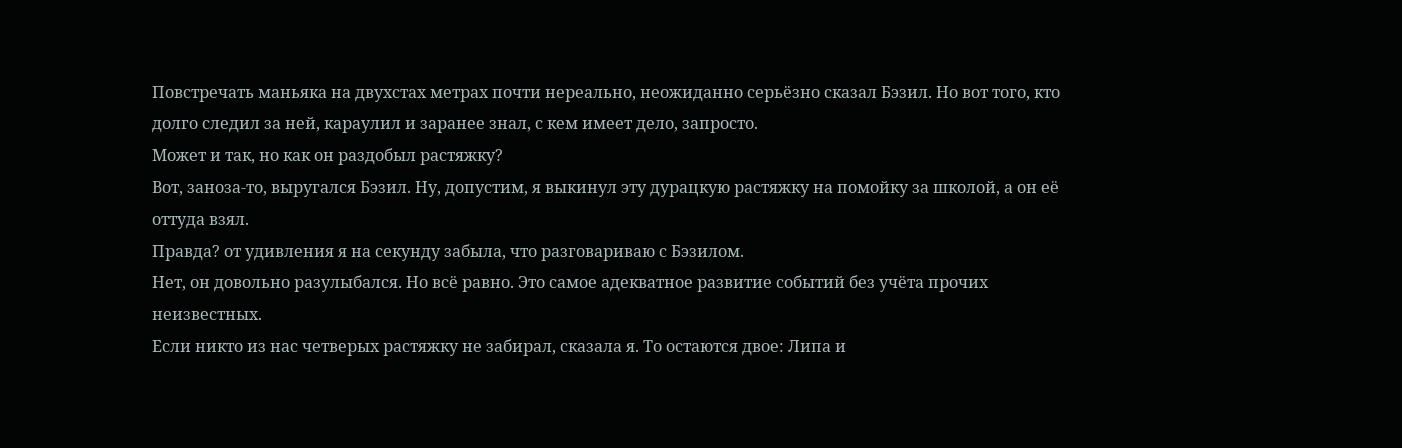Повстречать маньяка на двухстах метрах почти нереально, неожиданно серьёзно сказал Бэзил. Но вот того, кто долго следил за ней, караулил и заранее знал, с кем имеет дело, запросто.
Может и так, но как он раздобыл растяжку?
Вот, заноза-то, выругался Бэзил. Ну, допустим, я выкинул эту дурацкую растяжку на помойку за школой, а он её оттуда взял.
Правда? от удивления я на секунду забыла, что разговариваю с Бэзилом.
Нет, он довольно разулыбался. Но всё равно. Это самое адекватное развитие событий без учёта прочих неизвестных.
Если никто из нас четверых растяжку не забирал, сказала я. То остаются двое: Липа и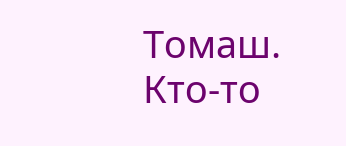Томаш. Кто-то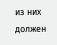из них должен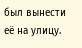был вынести её на улицу.